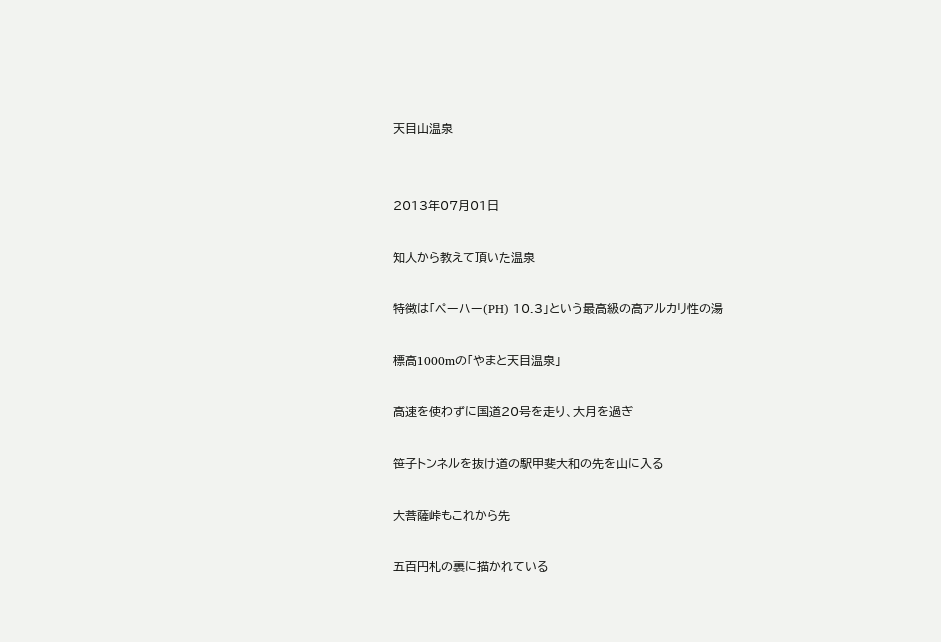天目山温泉


2013年07月01日

知人から教えて頂いた温泉

特徴は「ペーハー(PH) 10.3」という最高級の高アルカリ性の湯

標高1000mの「やまと天目温泉」

高速を使わずに国道20号を走り、大月を過ぎ

笹子トンネルを抜け道の駅甲斐大和の先を山に入る

大菩薩峠もこれから先

五百円札の裏に描かれている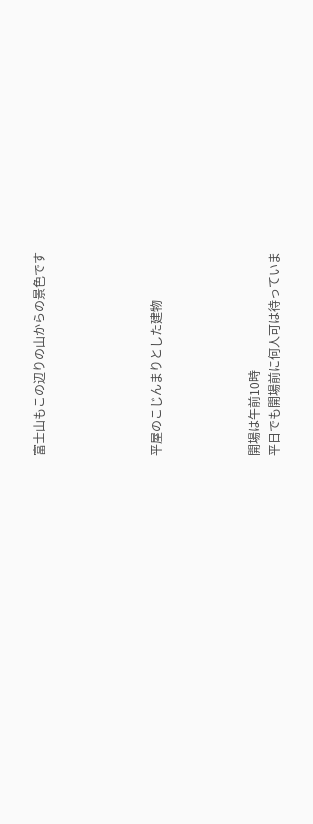富士山もこの辺りの山からの景色です





平屋のこじんまりとした建物




開場は午前10時
平日でも開場前に何人可は待っていま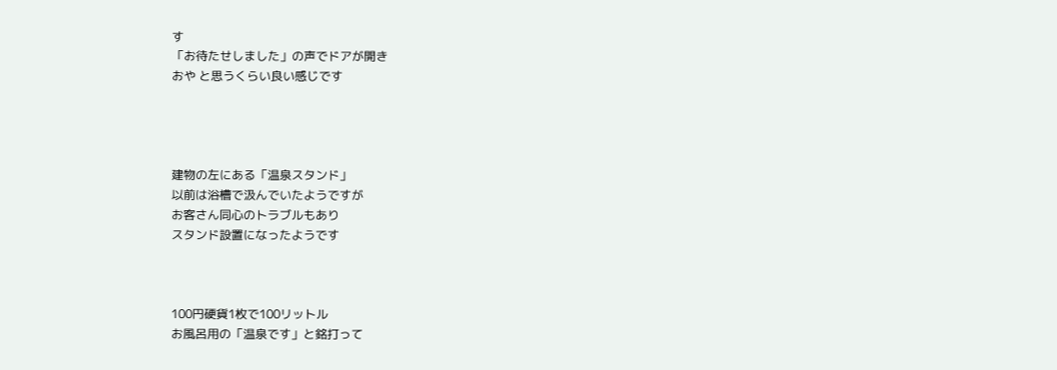す
「お待たせしました」の声でドアが開き
おや と思うくらい良い感じです




建物の左にある「温泉スタンド」
以前は浴槽で汲んでいたようですが
お客さん同心のトラブルもあり
スタンド設置になったようです



100円硬貨1枚で100リットル
お風呂用の「温泉です」と銘打って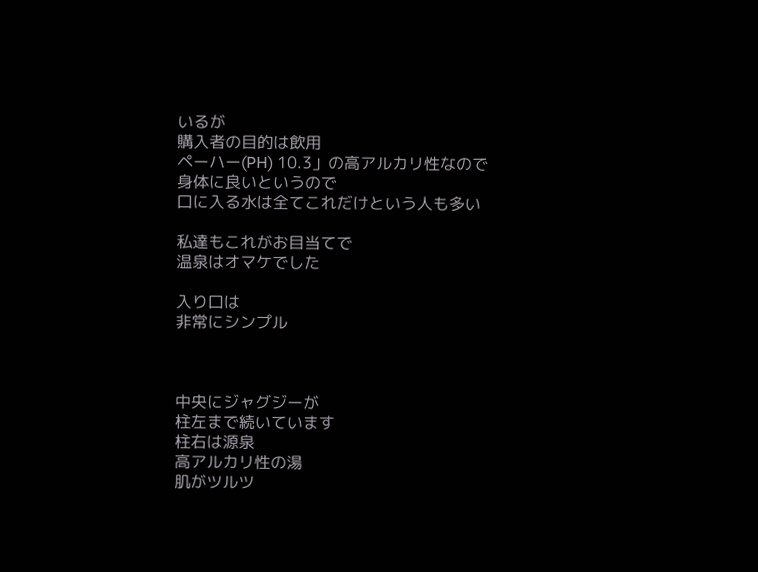いるが
購入者の目的は飲用
ペーハー(PH) 10.3」の高アルカリ性なので
身体に良いというので
口に入る水は全てこれだけという人も多い

私達もこれがお目当てで
温泉はオマケでした

入り口は
非常にシンプル



中央にジャグジーが
柱左まで続いています
柱右は源泉
高アルカリ性の湯
肌がツルツ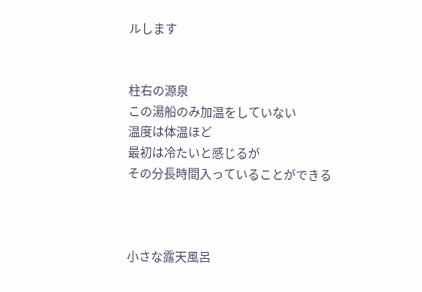ルします


柱右の源泉
この湯船のみ加温をしていない
温度は体温ほど
最初は冷たいと感じるが
その分長時間入っていることができる



小さな露天風呂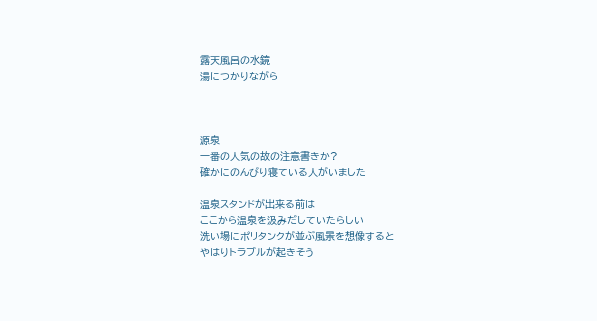露天風呂の水鏡
湯につかりながら



源泉
一番の人気の故の注意書きか?
確かにのんびり寝ている人がいました

温泉スタンドが出来る前は
ここから温泉を汲みだしていたらしい
洗い場にポリタンクが並ぶ風景を想像すると
やはりトラブルが起きそう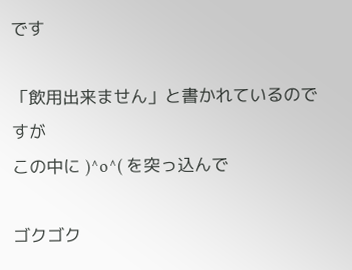です

「飲用出来ません」と書かれているのですが
この中に )^o^( を突っ込んで

ゴクゴク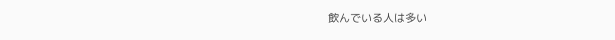飲んでいる人は多い